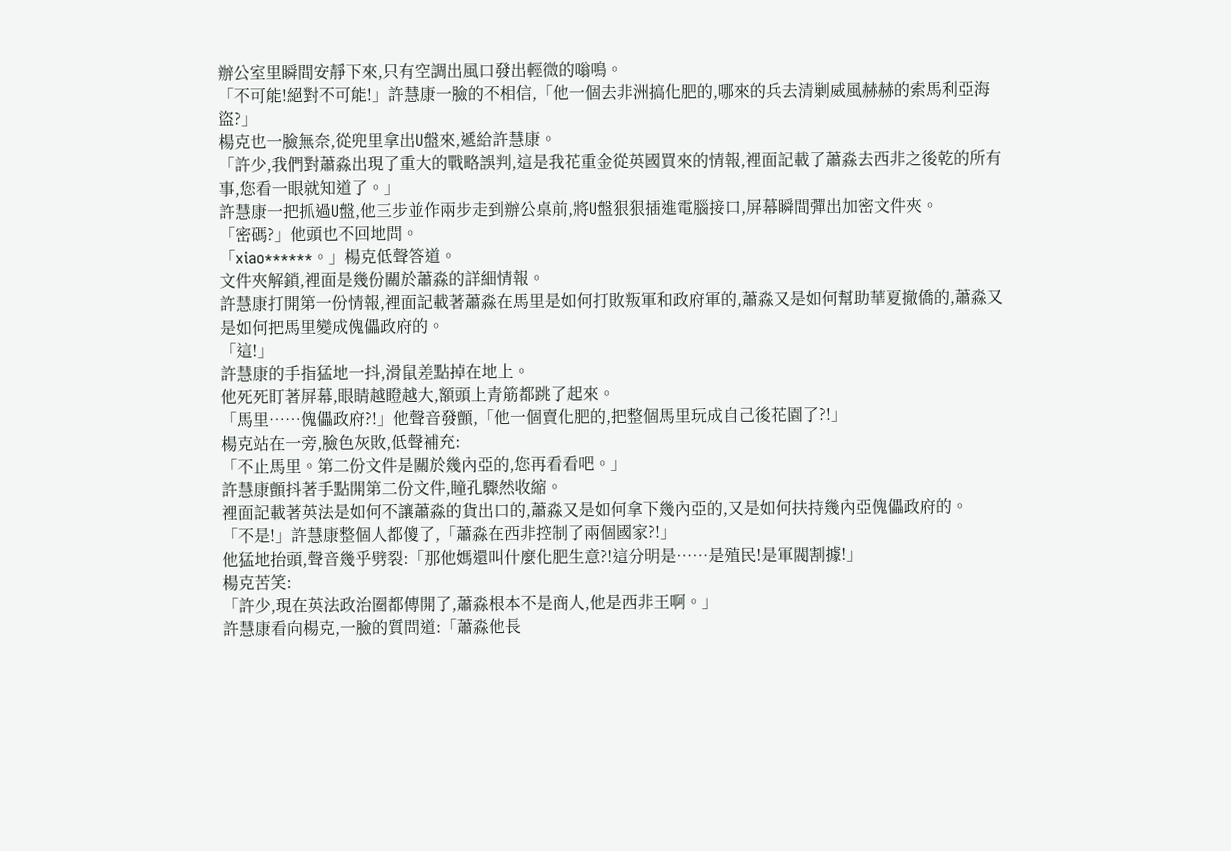辦公室里瞬間安靜下來,只有空調出風口發出輕微的嗡鳴。
「不可能!絕對不可能!」許慧康一臉的不相信,「他一個去非洲搞化肥的,哪來的兵去清剿威風赫赫的索馬利亞海盜?」
楊克也一臉無奈,從兜里拿出U盤來,遞給許慧康。
「許少,我們對蕭淼出現了重大的戰略誤判,這是我花重金從英國買來的情報,裡面記載了蕭淼去西非之後乾的所有事,您看一眼就知道了。」
許慧康一把抓過U盤,他三步並作兩步走到辦公桌前,將U盤狠狠插進電腦接口,屏幕瞬間彈出加密文件夾。
「密碼?」他頭也不回地問。
「xiao******。」楊克低聲答道。
文件夾解鎖,裡面是幾份關於蕭淼的詳細情報。
許慧康打開第一份情報,裡面記載著蕭淼在馬里是如何打敗叛軍和政府軍的,蕭淼又是如何幫助華夏撤僑的,蕭淼又是如何把馬里變成傀儡政府的。
「這!」
許慧康的手指猛地一抖,滑鼠差點掉在地上。
他死死盯著屏幕,眼睛越瞪越大,額頭上青筋都跳了起來。
「馬里……傀儡政府?!」他聲音發顫,「他一個賣化肥的,把整個馬里玩成自己後花園了?!」
楊克站在一旁,臉色灰敗,低聲補充:
「不止馬里。第二份文件是關於幾內亞的,您再看看吧。」
許慧康顫抖著手點開第二份文件,瞳孔驟然收縮。
裡面記載著英法是如何不讓蕭淼的貨出口的,蕭淼又是如何拿下幾內亞的,又是如何扶持幾內亞傀儡政府的。
「不是!」許慧康整個人都傻了,「蕭淼在西非控制了兩個國家?!」
他猛地抬頭,聲音幾乎劈裂:「那他媽還叫什麼化肥生意?!這分明是……是殖民!是軍閥割據!」
楊克苦笑:
「許少,現在英法政治圈都傳開了,蕭淼根本不是商人,他是西非王啊。」
許慧康看向楊克,一臉的質問道:「蕭淼他長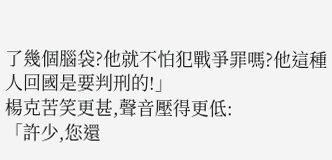了幾個腦袋?他就不怕犯戰爭罪嗎?他這種人回國是要判刑的!」
楊克苦笑更甚,聲音壓得更低:
「許少,您還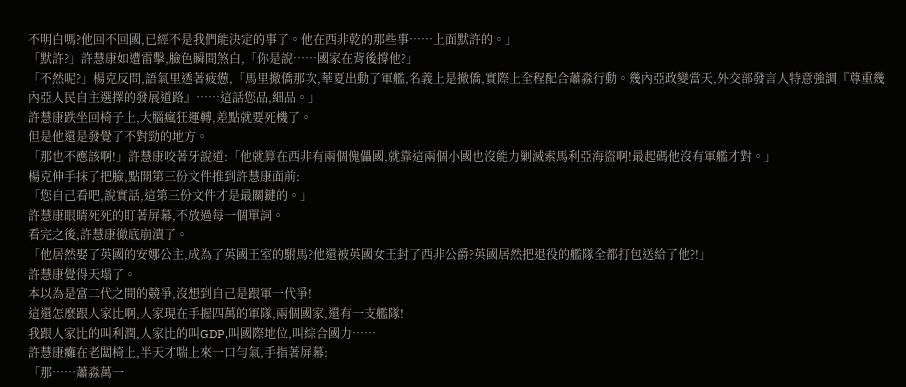不明白嗎?他回不回國,已經不是我們能決定的事了。他在西非乾的那些事……上面默許的。」
「默許?」許慧康如遭雷擊,臉色瞬間煞白,「你是說……國家在背後撐他?」
「不然呢?」楊克反問,語氣里透著疲憊,「馬里撤僑那次,華夏出動了軍艦,名義上是撤僑,實際上全程配合蕭淼行動。幾內亞政變當天,外交部發言人特意強調『尊重幾內亞人民自主選擇的發展道路』……這話您品,細品。」
許慧康跌坐回椅子上,大腦瘋狂運轉,差點就要死機了。
但是他還是發覺了不對勁的地方。
「那也不應該啊!」許慧康咬著牙說道:「他就算在西非有兩個傀儡國,就靠這兩個小國也沒能力剿滅索馬利亞海盜啊!最起碼他沒有軍艦才對。」
楊克伸手抹了把臉,點開第三份文件推到許慧康面前:
「您自己看吧,說實話,這第三份文件才是最關鍵的。」
許慧康眼睛死死的盯著屏幕,不放過每一個單詞。
看完之後,許慧康徹底崩潰了。
「他居然娶了英國的安娜公主,成為了英國王室的駙馬?他還被英國女王封了西非公爵?英國居然把退役的艦隊全都打包送給了他?!」
許慧康覺得天塌了。
本以為是富二代之間的競爭,沒想到自己是跟軍一代爭!
這還怎麼跟人家比啊,人家現在手握四萬的軍隊,兩個國家,還有一支艦隊!
我跟人家比的叫利潤,人家比的叫GDP,叫國際地位,叫綜合國力……
許慧康癱在老闆椅上,半天才喘上來一口勻氣,手指著屏幕:
「那……蕭淼萬一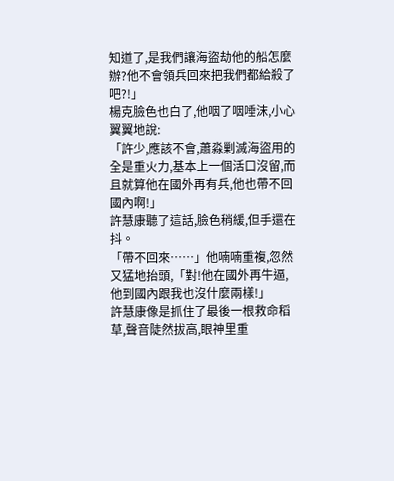知道了,是我們讓海盜劫他的船怎麼辦?他不會領兵回來把我們都給殺了吧?!」
楊克臉色也白了,他咽了咽唾沫,小心翼翼地說:
「許少,應該不會,蕭淼剿滅海盜用的全是重火力,基本上一個活口沒留,而且就算他在國外再有兵,他也帶不回國內啊!」
許慧康聽了這話,臉色稍緩,但手還在抖。
「帶不回來……」他喃喃重複,忽然又猛地抬頭,「對!他在國外再牛逼,他到國內跟我也沒什麼兩樣!」
許慧康像是抓住了最後一根救命稻草,聲音陡然拔高,眼神里重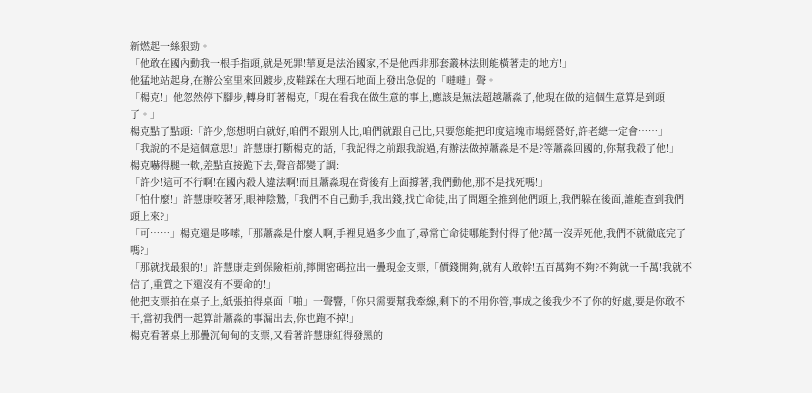新燃起一絲狠勁。
「他敢在國內動我一根手指頭,就是死罪!華夏是法治國家,不是他西非那套叢林法則能橫著走的地方!」
他猛地站起身,在辦公室里來回踱步,皮鞋踩在大理石地面上發出急促的「噠噠」聲。
「楊克!」他忽然停下腳步,轉身盯著楊克,「現在看我在做生意的事上,應該是無法超越蕭淼了,他現在做的這個生意算是到頭了。」
楊克點了點頭:「許少,您想明白就好,咱們不跟別人比,咱們就跟自己比,只要您能把印度這塊市場經營好,許老總一定會……」
「我說的不是這個意思!」許慧康打斷楊克的話,「我記得之前跟我說過,有辦法做掉蕭淼是不是?等蕭淼回國的,你幫我殺了他!」
楊克嚇得腿一軟,差點直接跪下去,聲音都變了調:
「許少!這可不行啊!在國內殺人違法啊!而且蕭淼現在背後有上面撐著,我們動他,那不是找死嗎!」
「怕什麼!」許慧康咬著牙,眼神陰鷙,「我們不自己動手,我出錢,找亡命徒,出了問題全推到他們頭上,我們躲在後面,誰能查到我們頭上來?」
「可……」楊克還是哆嗦,「那蕭淼是什麼人啊,手裡見過多少血了,尋常亡命徒哪能對付得了他?萬一沒弄死他,我們不就徹底完了嗎?」
「那就找最狠的!」許慧康走到保險柜前,擰開密碼拉出一疊現金支票,「價錢開夠,就有人敢幹!五百萬夠不夠?不夠就一千萬!我就不信了,重賞之下還沒有不要命的!」
他把支票拍在桌子上,紙張拍得桌面「啪」一聲響,「你只需要幫我牽線,剩下的不用你管,事成之後我少不了你的好處,要是你敢不干,當初我們一起算計蕭淼的事漏出去,你也跑不掉!」
楊克看著桌上那疊沉甸甸的支票,又看著許慧康紅得發黑的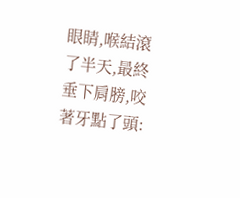眼睛,喉結滾了半天,最終垂下肩膀,咬著牙點了頭: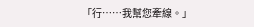「行……我幫您牽線。」